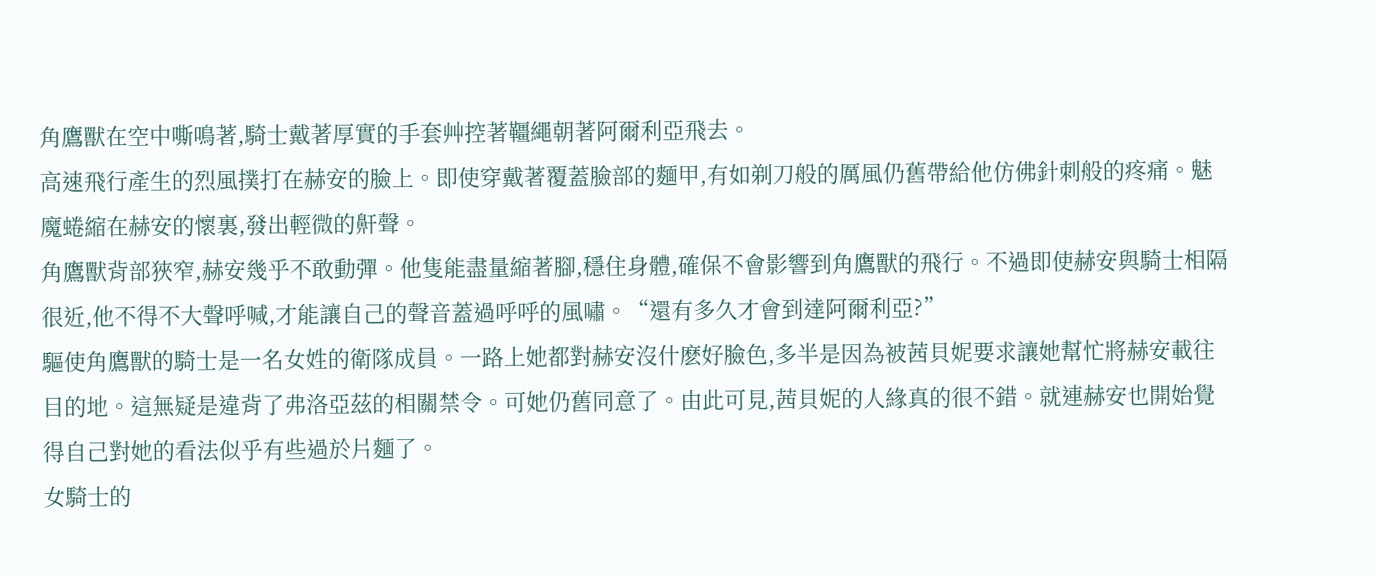角鷹獸在空中嘶鳴著,騎士戴著厚實的手套艸控著韁繩朝著阿爾利亞飛去。
高速飛行產生的烈風撲打在赫安的臉上。即使穿戴著覆蓋臉部的麵甲,有如剃刀般的厲風仍舊帶給他仿佛針刺般的疼痛。魅魔蜷縮在赫安的懷裏,發出輕微的鼾聲。
角鷹獸背部狹窄,赫安幾乎不敢動彈。他隻能盡量縮著腳,穩住身體,確保不會影響到角鷹獸的飛行。不過即使赫安與騎士相隔很近,他不得不大聲呼喊,才能讓自己的聲音蓋過呼呼的風嘯。“還有多久才會到達阿爾利亞?”
驅使角鷹獸的騎士是一名女姓的衛隊成員。一路上她都對赫安沒什麽好臉色,多半是因為被茜貝妮要求讓她幫忙將赫安載往目的地。這無疑是違背了弗洛亞茲的相關禁令。可她仍舊同意了。由此可見,茜貝妮的人緣真的很不錯。就連赫安也開始覺得自己對她的看法似乎有些過於片麵了。
女騎士的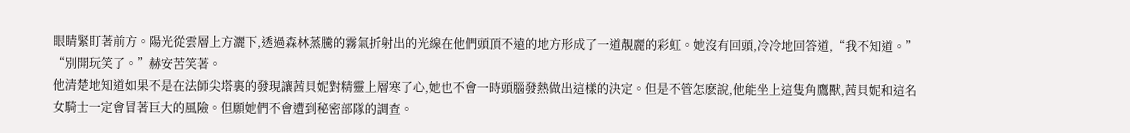眼睛緊盯著前方。陽光從雲層上方灑下,透過森林蒸騰的霧氣折射出的光線在他們頭頂不遠的地方形成了一道靚麗的彩虹。她沒有回頭,冷冷地回答道,“我不知道。”
“別開玩笑了。”赫安苦笑著。
他清楚地知道如果不是在法師尖塔裏的發現讓茜貝妮對精靈上層寒了心,她也不會一時頭腦發熱做出這樣的決定。但是不管怎麽說,他能坐上這隻角鷹獸,茜貝妮和這名女騎士一定會冒著巨大的風險。但願她們不會遭到秘密部隊的調查。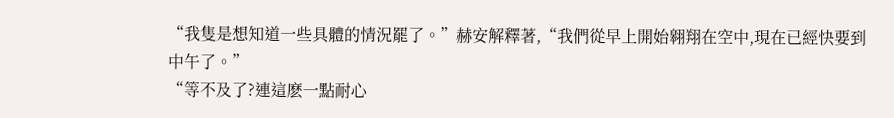“我隻是想知道一些具體的情況罷了。”赫安解釋著,“我們從早上開始翱翔在空中,現在已經快要到中午了。”
“等不及了?連這麽一點耐心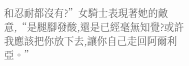和忍耐都沒有?”女騎士表現著她的敵意,“是腿腳發酸,還是已經毫無知覺?或許我應該把你放下去,讓你自己走回阿爾利亞。”